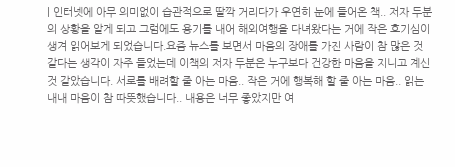| 인터넷에 아무 의미없이 습관적으로 딸깍 거리다가 우연히 눈에 들어온 책.. 저자 두분의 상황을 알게 되고 그럼에도 용기를 내어 해외여행을 다녀왔다는 거에 작은 호기심이 생겨 읽어보게 되었습니다.요즘 뉴스를 보면서 마음의 장애를 가진 사람이 참 많은 것 같다는 생각이 자주 들었는데 이책의 저자 두분은 누구보다 건강한 마음을 지니고 계신 것 같았습니다. 서로를 배려할 줄 아는 마음.. 작은 거에 행복해 할 줄 아는 마음.. 읽는 내내 마음이 참 따뜻했습니다.. 내용은 너무 좋았지만 여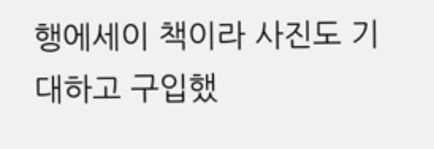행에세이 책이라 사진도 기대하고 구입했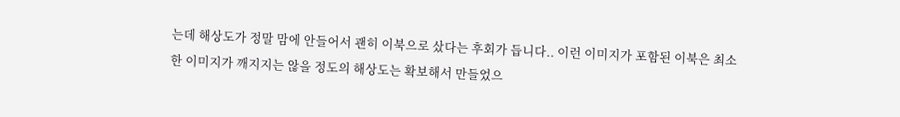는데 해상도가 정말 맘에 안들어서 괜히 이북으로 샀다는 후회가 듭니다.. 이런 이미지가 포함된 이북은 최소한 이미지가 깨지지는 않을 정도의 해상도는 확보해서 만들었으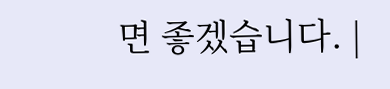면 좋겠습니다. |